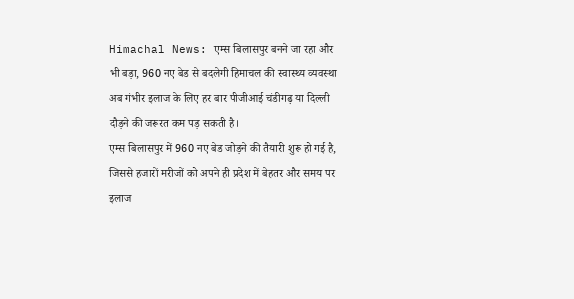Himachal News: एम्स बिलासपुर बनने जा रहा और भी बड़ा, 960 नए बेड से बदलेगी हिमाचल की स्वास्थ्य व्यवस्था
अब गंभीर इलाज के लिए हर बार पीजीआई चंडीगढ़ या दिल्ली दौड़ने की जरूरत कम पड़ सकती है।
एम्स बिलासपुर में 960 नए बेड जोड़ने की तैयारी शुरू हो गई है, जिससे हजारों मरीजों को अपने ही प्रदेश में बेहतर और समय पर इलाज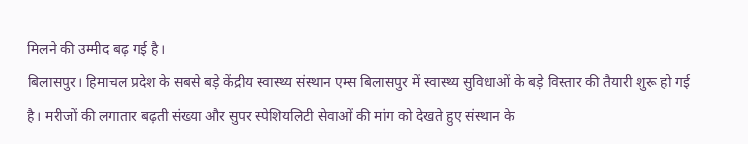मिलने की उम्मीद बढ़ गई है।
बिलासपुर। हिमाचल प्रदेश के सबसे बड़े केंद्रीय स्वास्थ्य संस्थान एम्स बिलासपुर में स्वास्थ्य सुविधाओं के बड़े विस्तार की तैयारी शुरू हो गई है। मरीजों की लगातार बढ़ती संख्या और सुपर स्पेशियलिटी सेवाओं की मांग को देखते हुए संस्थान के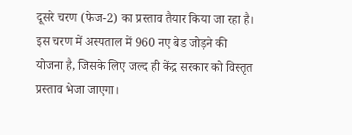दूसरे चरण (फेज-2) का प्रस्ताव तैयार किया जा रहा है। इस चरण में अस्पताल में 960 नए बेड जोड़ने की योजना है, जिसके लिए जल्द ही केंद्र सरकार को विस्तृत प्रस्ताव भेजा जाएगा।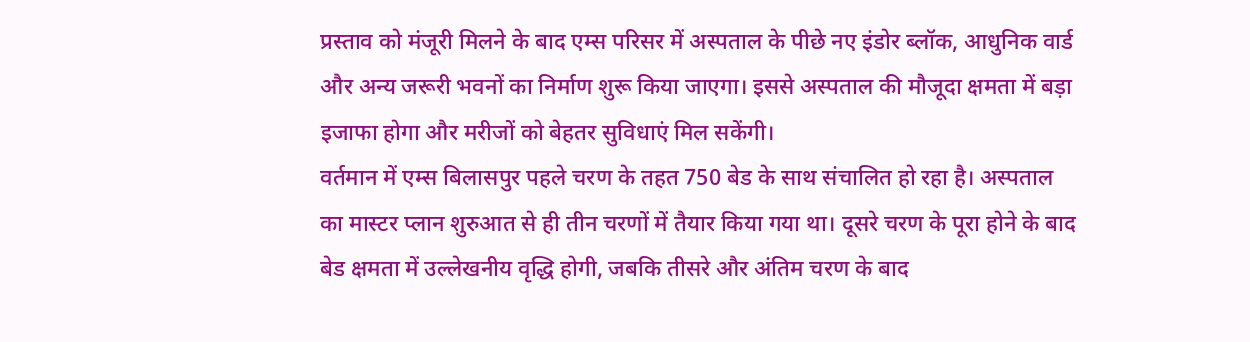प्रस्ताव को मंजूरी मिलने के बाद एम्स परिसर में अस्पताल के पीछे नए इंडोर ब्लॉक, आधुनिक वार्ड और अन्य जरूरी भवनों का निर्माण शुरू किया जाएगा। इससे अस्पताल की मौजूदा क्षमता में बड़ा इजाफा होगा और मरीजों को बेहतर सुविधाएं मिल सकेंगी।
वर्तमान में एम्स बिलासपुर पहले चरण के तहत 750 बेड के साथ संचालित हो रहा है। अस्पताल का मास्टर प्लान शुरुआत से ही तीन चरणों में तैयार किया गया था। दूसरे चरण के पूरा होने के बाद बेड क्षमता में उल्लेखनीय वृद्धि होगी, जबकि तीसरे और अंतिम चरण के बाद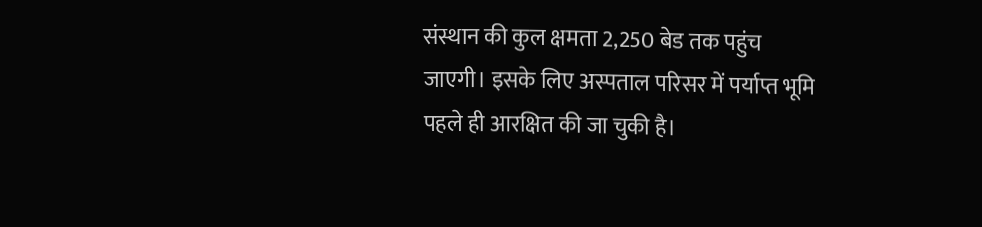संस्थान की कुल क्षमता 2,250 बेड तक पहुंच जाएगी। इसके लिए अस्पताल परिसर में पर्याप्त भूमि पहले ही आरक्षित की जा चुकी है।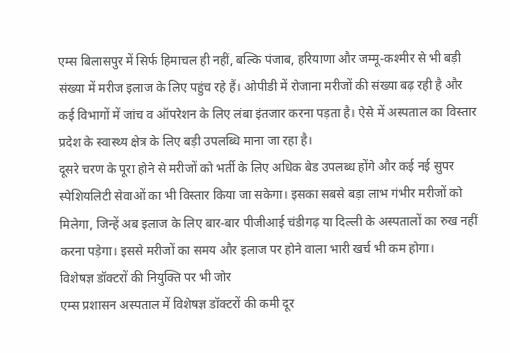एम्स बिलासपुर में सिर्फ हिमाचल ही नहीं, बल्कि पंजाब, हरियाणा और जम्मू-कश्मीर से भी बड़ी संख्या में मरीज इलाज के लिए पहुंच रहे हैं। ओपीडी में रोजाना मरीजों की संख्या बढ़ रही है और कई विभागों में जांच व ऑपरेशन के लिए लंबा इंतजार करना पड़ता है। ऐसे में अस्पताल का विस्तार प्रदेश के स्वास्थ्य क्षेत्र के लिए बड़ी उपलब्धि माना जा रहा है।
दूसरे चरण के पूरा होने से मरीजों को भर्ती के लिए अधिक बेड उपलब्ध होंगे और कई नई सुपर स्पेशियलिटी सेवाओं का भी विस्तार किया जा सकेगा। इसका सबसे बड़ा लाभ गंभीर मरीजों को मिलेगा, जिन्हें अब इलाज के लिए बार-बार पीजीआई चंडीगढ़ या दिल्ली के अस्पतालों का रुख नहीं करना पड़ेगा। इससे मरीजों का समय और इलाज पर होने वाला भारी खर्च भी कम होगा।
विशेषज्ञ डॉक्टरों की नियुक्ति पर भी जोर
एम्स प्रशासन अस्पताल में विशेषज्ञ डॉक्टरों की कमी दूर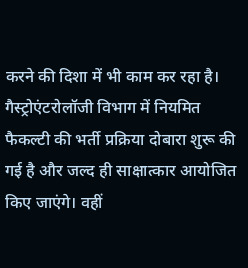करने की दिशा में भी काम कर रहा है। गैस्ट्रोएंटरोलॉजी विभाग में नियमित फैकल्टी की भर्ती प्रक्रिया दोबारा शुरू की गई है और जल्द ही साक्षात्कार आयोजित किए जाएंगे। वहीं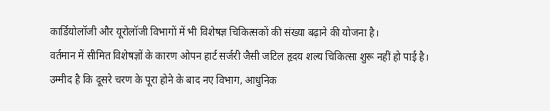कार्डियोलॉजी और यूरोलॉजी विभागों में भी विशेषज्ञ चिकित्सकों की संख्या बढ़ाने की योजना है।
वर्तमान में सीमित विशेषज्ञों के कारण ओपन हार्ट सर्जरी जैसी जटिल हृदय शल्य चिकित्सा शुरू नहीं हो पाई है। उम्मीद है कि दूसरे चरण के पूरा होने के बाद नए विभाग, आधुनिक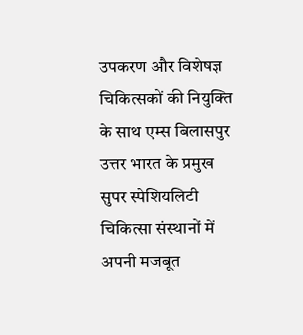उपकरण और विशेषज्ञ चिकित्सकों की नियुक्ति के साथ एम्स बिलासपुर उत्तर भारत के प्रमुख सुपर स्पेशियलिटी चिकित्सा संस्थानों में अपनी मजबूत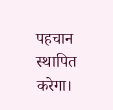पहचान स्थापित करेगा।